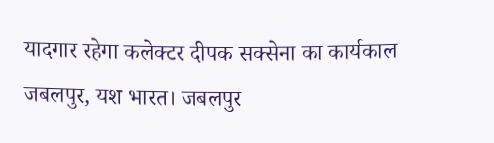यादगार रहेगा कलेक्टर दीपक सक्सेना का कार्यकाल
जबलपुर, यश भारत। जबलपुर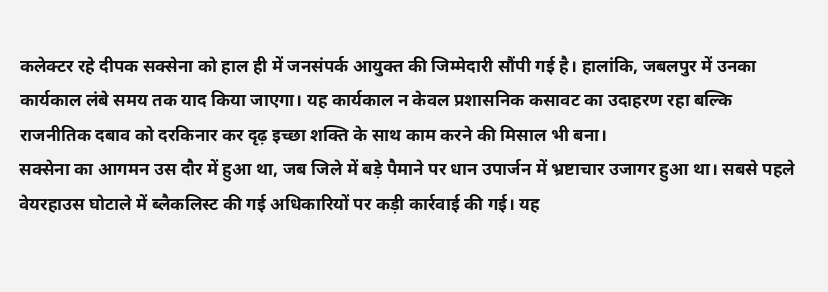कलेक्टर रहे दीपक सक्सेना को हाल ही में जनसंपर्क आयुक्त की जिम्मेदारी सौंपी गई है। हालांकि, जबलपुर में उनका कार्यकाल लंबे समय तक याद किया जाएगा। यह कार्यकाल न केवल प्रशासनिक कसावट का उदाहरण रहा बल्कि राजनीतिक दबाव को दरकिनार कर दृढ़ इच्छा शक्ति के साथ काम करने की मिसाल भी बना।
सक्सेना का आगमन उस दौर में हुआ था, जब जिले में बड़े पैमाने पर धान उपार्जन में भ्रष्टाचार उजागर हुआ था। सबसे पहले वेयरहाउस घोटाले में ब्लैकलिस्ट की गई अधिकारियों पर कड़ी कार्रवाई की गई। यह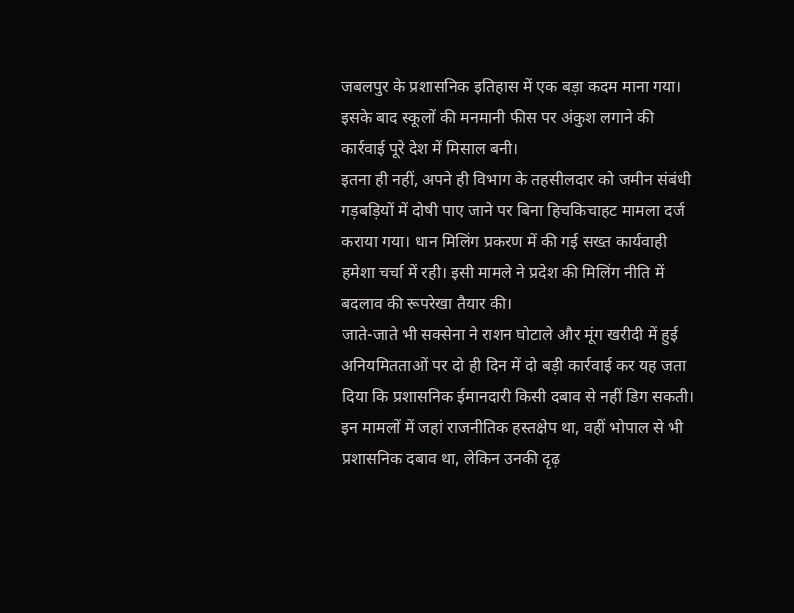जबलपुर के प्रशासनिक इतिहास में एक बड़ा कदम माना गया। इसके बाद स्कूलों की मनमानी फीस पर अंकुश लगाने की कार्रवाई पूरे देश में मिसाल बनी।
इतना ही नहीं, अपने ही विभाग के तहसीलदार को जमीन संबंधी गड़बड़ियों में दोषी पाए जाने पर बिना हिचकिचाहट मामला दर्ज कराया गया। धान मिलिंग प्रकरण में की गई सख्त कार्यवाही हमेशा चर्चा में रही। इसी मामले ने प्रदेश की मिलिंग नीति में बदलाव की रूपरेखा तैयार की।
जाते-जाते भी सक्सेना ने राशन घोटाले और मूंग खरीदी में हुई अनियमितताओं पर दो ही दिन में दो बड़ी कार्रवाई कर यह जता दिया कि प्रशासनिक ईमानदारी किसी दबाव से नहीं डिग सकती। इन मामलों में जहां राजनीतिक हस्तक्षेप था, वहीं भोपाल से भी प्रशासनिक दबाव था, लेकिन उनकी दृढ़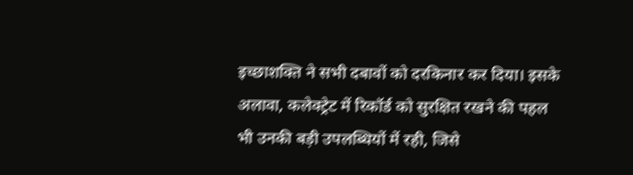इच्छाशक्ति ने सभी दबावों को दरकिनार कर दिया। इसके अलावा, कलेक्ट्रेट में रिकॉर्ड को सुरक्षित रखने की पहल भी उनकी बड़ी उपलब्धियों में रही, जिसे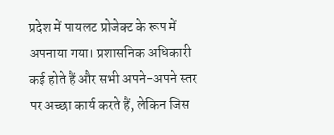प्रदेश में पायलट प्रोजेक्ट के रूप में अपनाया गया। प्रशासनिक अधिकारी कई होते हैं और सभी अपने-अपने स्तर पर अच्छा कार्य करते हैं, लेकिन जिस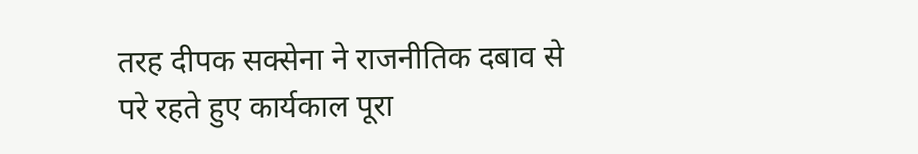तरह दीपक सक्सेना ने राजनीतिक दबाव से परे रहते हुए कार्यकाल पूरा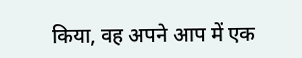किया, वह अपने आप में एक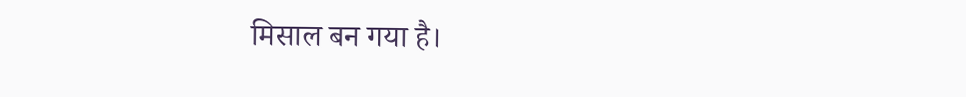मिसाल बन गया है।